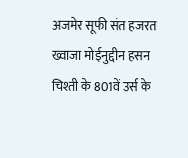अजमेर सूफी संत हजरत ख्वाजा मोईनुद्दीन हसन चिश्ती के 801वें उर्स के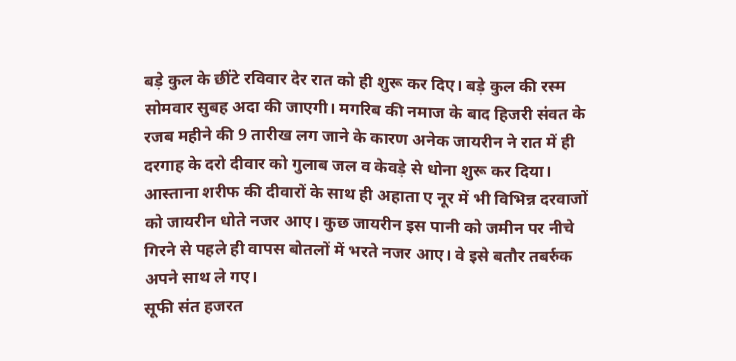बड़े कुल के छींटे रविवार देर रात को ही शुरू कर दिए। बड़े कुल की रस्म सोमवार सुबह अदा की जाएगी। मगरिब की नमाज के बाद हिजरी संवत के रजब महीने की 9 तारीख लग जाने के कारण अनेक जायरीन ने रात में ही दरगाह के दरो दीवार को गुलाब जल व केवड़े से धोना शुरू कर दिया। आस्ताना शरीफ की दीवारों के साथ ही अहाता ए नूर में भी विभिन्न दरवाजों को जायरीन धोते नजर आए। कुछ जायरीन इस पानी को जमीन पर नीचे गिरने से पहले ही वापस बोतलों में भरते नजर आए। वे इसे बतौर तबर्रुक अपने साथ ले गए।
सूफी संत हजरत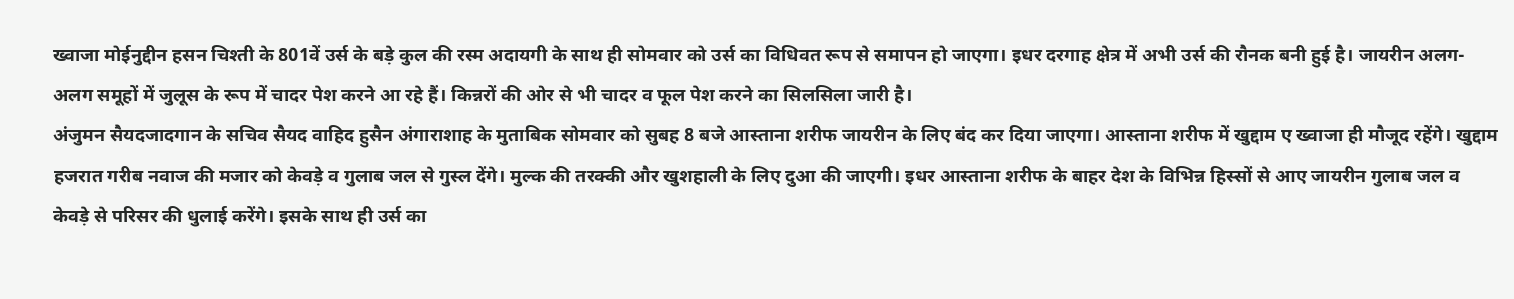ख्वाजा मोईनुद्दीन हसन चिश्ती के 801वें उर्स के बड़े कुल की रस्म अदायगी के साथ ही सोमवार को उर्स का विधिवत रूप से समापन हो जाएगा। इधर दरगाह क्षेत्र में अभी उर्स की रौनक बनी हुई है। जायरीन अलग-अलग समूहों में जुलूस के रूप में चादर पेश करने आ रहे हैं। किन्नरों की ओर से भी चादर व फूल पेश करने का सिलसिला जारी है।
अंजुमन सैयदजादगान के सचिव सैयद वाहिद हुसैन अंगाराशाह के मुताबिक सोमवार को सुबह 8 बजे आस्ताना शरीफ जायरीन के लिए बंद कर दिया जाएगा। आस्ताना शरीफ में खुद्दाम ए ख्वाजा ही मौजूद रहेंगे। खुद्दाम हजरात गरीब नवाज की मजार को केवड़े व गुलाब जल से गुस्ल देंगे। मुल्क की तरक्की और खुशहाली के लिए दुआ की जाएगी। इधर आस्ताना शरीफ के बाहर देश के विभिन्न हिस्सों से आए जायरीन गुलाब जल व केवड़े से परिसर की धुलाई करेंगे। इसके साथ ही उर्स का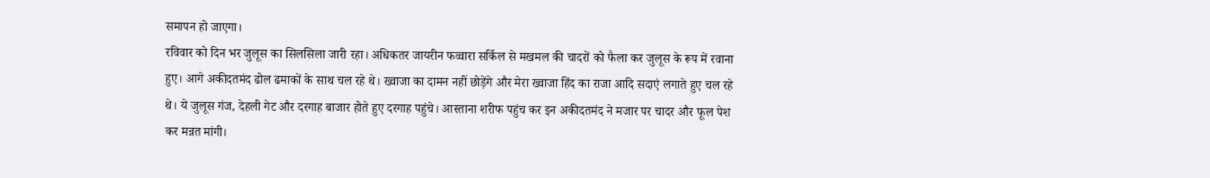समापन हो जाएगा।
रविवार को दिन भर जुलूस का सिलसिला जारी रहा। अधिकतर जायरीन फव्वारा सर्किल से मखमल की चादरों को फैला कर जुलूस के रूप में रवाना हुए। आगे अकीदतमंद ढोल ढमाकों के साथ चल रहे थे। ख्वाजा का दामन नहीं छोड़ेंगे और मेरा ख्वाजा हिंद का राजा आदि सदाएं लगाते हुए चल रहे थे। ये जुलूस गंज, देहली गेट और दरगाह बाजार होते हुए दरगाह पहुंचे। आस्ताना शरीफ पहुंच कर इन अकीदतमंद ने मजार पर चादर और फूल पेश कर मन्नत मांगी।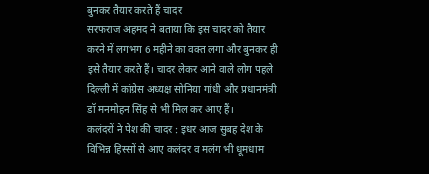बुनकर तैयार करते हैं चादर
सरफराज अहमद ने बताया कि इस चादर को तैयार करने में लगभग 6 महीने का वक्त लगा और बुनकर ही इसे तैयार करते हैं। चादर लेकर आने वाले लोग पहले दिल्ली में कांग्रेस अध्यक्ष सोनिया गांधी और प्रधानमंत्री डॉ मनमोहन सिंह से भी मिल कर आए हैं।
कलंदरों ने पेश की चादर : इधर आज सुबह देश के विभिन्न हिस्सों से आए कलंदर व मलंग भी धूमधाम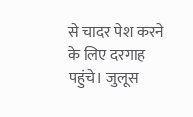से चादर पेश करने के लिए दरगाह पहुंचे। जुलूस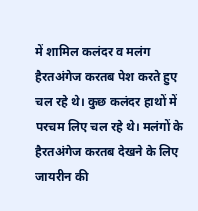में शामिल कलंदर व मलंग हैरतअंगेज करतब पेश करते हुए चल रहे थे। कुछ कलंदर हाथों में परचम लिए चल रहे थे। मलंगों के हैरतअंगेज करतब देखने के लिए जायरीन की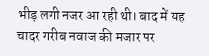भीड़ लगी नजर आ रही थी। बाद में यह चादर गरीब नवाज की मजार पर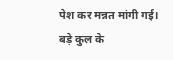पेश कर मन्नत मांगी गई।
बड़े कुल के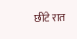छींटे रात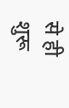से ही शुरू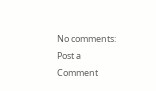No comments:
Post a Comment